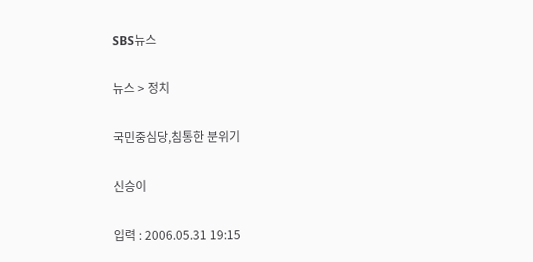SBS뉴스

뉴스 > 정치

국민중심당,침통한 분위기

신승이

입력 : 2006.05.31 19:15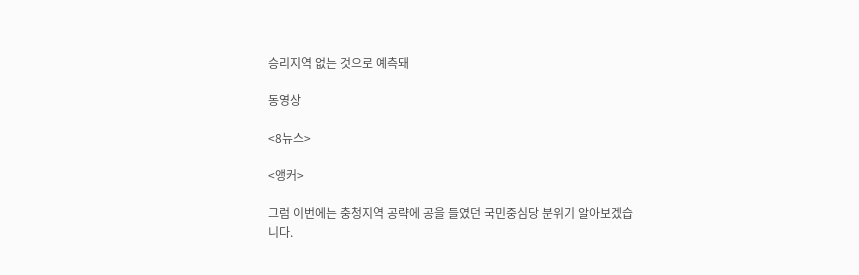승리지역 없는 것으로 예측돼

동영상

<8뉴스>

<앵커>

그럼 이번에는 충청지역 공략에 공을 들였던 국민중심당 분위기 알아보겠습니다.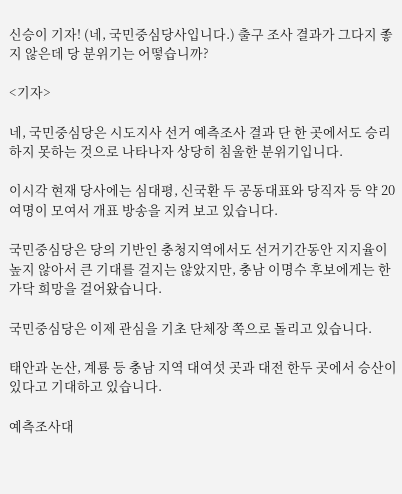신승이 기자! (네, 국민중심당사입니다.) 출구 조사 결과가 그다지 좋지 않은데 당 분위기는 어떻습니까?

<기자>

네, 국민중심당은 시도지사 선거 예측조사 결과 단 한 곳에서도 승리하지 못하는 것으로 나타나자 상당히 침울한 분위기입니다.

이시각 현재 당사에는 심대평, 신국환 두 공동대표와 당직자 등 약 20여명이 모여서 개표 방송을 지켜 보고 있습니다.

국민중심당은 당의 기반인 충청지역에서도 선거기간동안 지지율이 높지 않아서 큰 기대를 걸지는 않았지만, 충남 이명수 후보에게는 한가닥 희망을 걸어왔습니다.

국민중심당은 이제 관심을 기초 단체장 쪽으로 돌리고 있습니다.

태안과 논산, 계룡 등 충남 지역 대여섯 곳과 대전 한두 곳에서 승산이 있다고 기대하고 있습니다.

예측조사대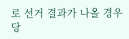로 선거 결과가 나올 경우 당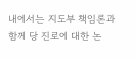내에서는 지도부 책임론과 함께 당 진로에 대한 논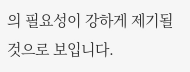의 필요성이 강하게 제기될 것으로 보입니다.